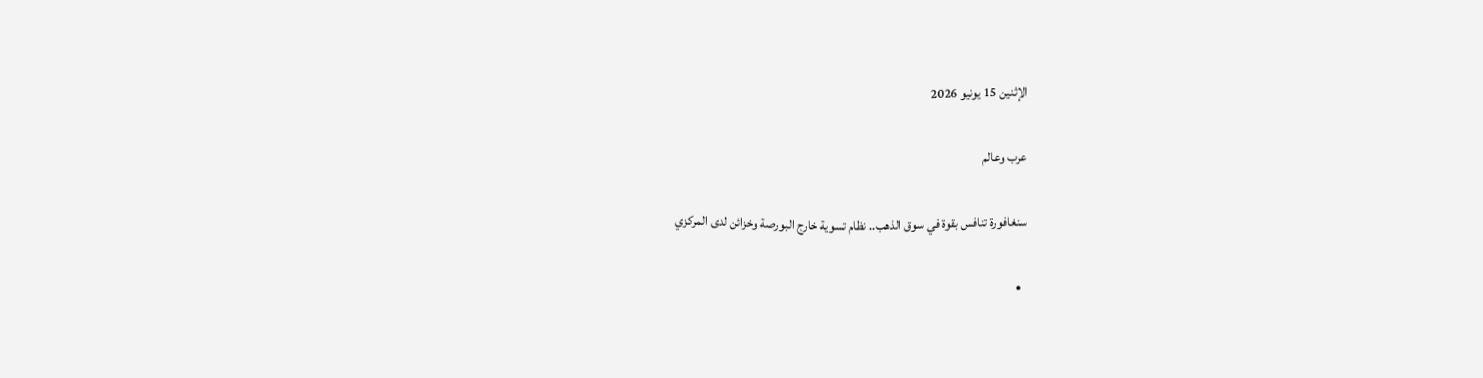الإثنين 15 يونيو 2026

عرب وعالم

سنغافورة تنافس بقوة في سوق الذهب.. نظام تسوية خارج البورصة وخزائن لدى المركزي

  •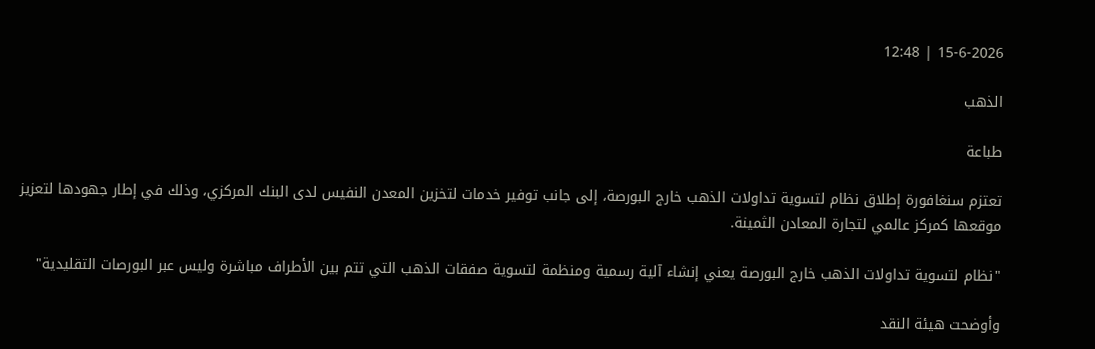15-6-2026 | 12:48

الذهب

طباعة

تعتزم سنغافورة إطلاق نظام لتسوية تداولات الذهب خارج البورصة، إلى جانب توفير خدمات لتخزين المعدن النفيس لدى البنك المركزي، وذلك في إطار جهودها لتعزيز موقعها كمركز عالمي لتجارة المعادن الثمينة.

"نظام لتسوية تداولات الذهب خارج البورصة يعني إنشاء آلية رسمية ومنظمة لتسوية صفقات الذهب التي تتم بين الأطراف مباشرة وليس عبر البورصات التقليدية"

وأوضحت هيئة النقد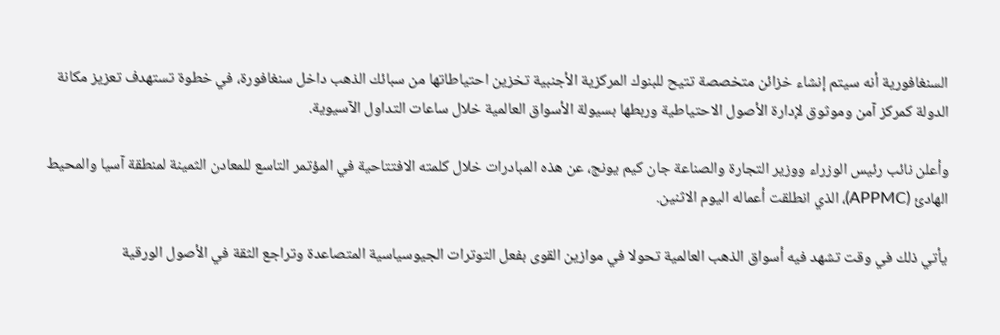السنغافورية أنه سيتم إنشاء خزائن متخصصة تتيح للبنوك المركزية الأجنبية تخزين احتياطاتها من سبائك الذهب داخل سنغافورة، في خطوة تستهدف تعزيز مكانة الدولة كمركز آمن وموثوق لإدارة الأصول الاحتياطية وربطها بسيولة الأسواق العالمية خلال ساعات التداول الآسيوية.

وأعلن نائب رئيس الوزراء ووزير التجارة والصناعة جان كيم يونج، عن هذه المبادرات خلال كلمته الافتتاحية في المؤتمر التاسع للمعادن الثمينة لمنطقة آسيا والمحيط الهادئ (APPMC)، الذي انطلقت أعماله اليوم الاثنين.

يأتي ذلك في وقت تشهد فيه أسواق الذهب العالمية تحولا في موازين القوى بفعل التوترات الجيوسياسية المتصاعدة وتراجع الثقة في الأصول الورقية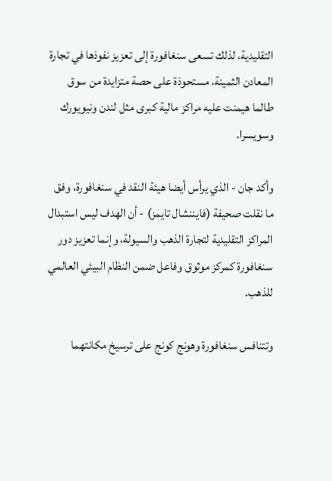التقليدية، لذلك تسعى سنغافورة إلى تعزيز نفوذها في تجارة المعادن الثمينة، مستحوذة على حصة متزايدة من سوق طالما هيمنت عليه مراكز مالية كبرى مثل لندن ونيويورك وسويسرا.

وأكد جان - الذي يرأس أيضا هيئة النقد في سنغافورة، وفق ما نقلت صحيفة (فايننشال تايمز) - أن الهدف ليس استبدال المراكز التقليدية لتجارة الذهب والسيولة، وإنما تعزيز دور سنغافورة كمركز موثوق وفاعل ضمن النظام البيئي العالمي للذهب.

وتتنافس سنغافورة وهونج كونج على ترسيخ مكانتهما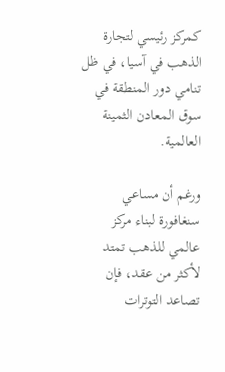كمركز رئيسي لتجارة الذهب في آسيا، في ظل تنامي دور المنطقة في سوق المعادن الثمينة العالمية.

ورغم أن مساعي سنغافورة لبناء مركز عالمي للذهب تمتد لأكثر من عقد، فإن تصاعد التوترات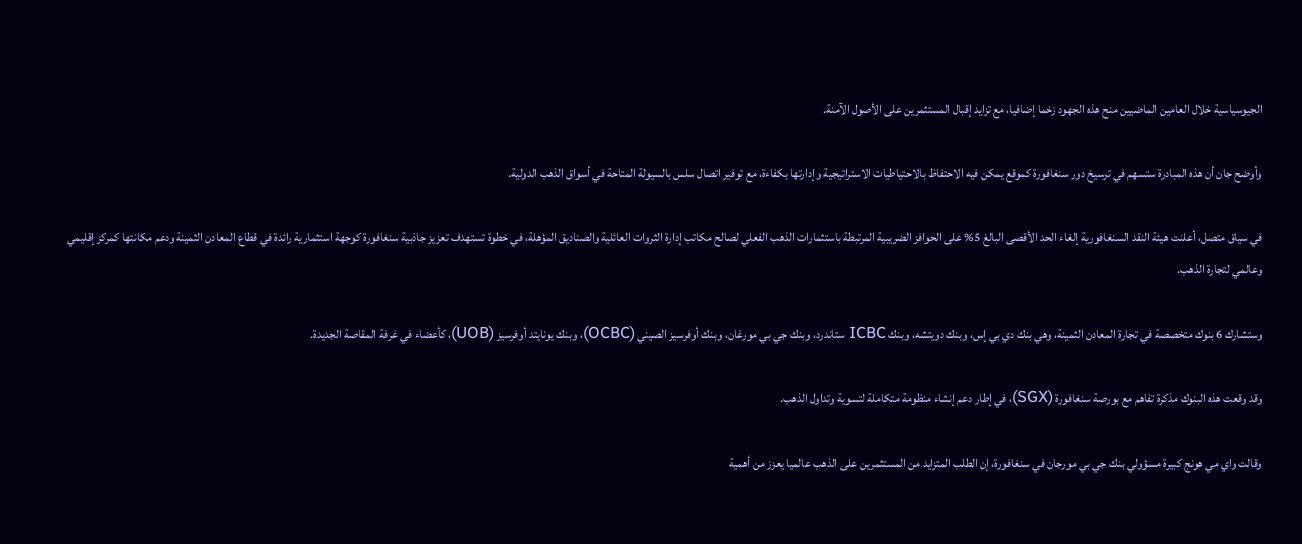الجيوسياسية خلال العامين الماضيين منح هذه الجهود زخما إضافيا، مع تزايد إقبال المستثمرين على الأصول الآمنة.

وأوضح جان أن هذه المبادرة ستسهم في ترسيخ دور سنغافورة كموقع يمكن فيه الاحتفاظ بالاحتياطيات الاستراتيجية وإدارتها بكفاءة، مع توفير اتصال سلس بالسيولة المتاحة في أسواق الذهب الدولية.

في سياق متصل، أعلنت هيئة النقد السنغافورية إلغاء الحد الأقصى البالغ 5% على الحوافز الضريبية المرتبطة باستثمارات الذهب الفعلي لصالح مكاتب إدارة الثروات العائلية والصناديق المؤهلة، في خطوة تستهدف تعزيز جاذبية سنغافورة كوجهة استثمارية رائدة في قطاع المعادن الثمينة ودعم مكانتها كمركز إقليمي وعالمي لتجارة الذهب.

وستشارك 6 بنوك متخصصة في تجارة المعادن الثمينة، وهي بنك دي بي إس، وبنك دويتشه، وبنك ICBC ستاندرد، وبنك جي بي مورغان، وبنك أوفرسيز الصيني (OCBC)، وبنك يونايتد أوفرسيز (UOB)، كأعضاء في غرفة المقاصة الجديدة.

وقد وقعت هذه البنوك مذكرة تفاهم مع بورصة سنغافورة (SGX)، في إطار دعم إنشاء منظومة متكاملة لتسوية وتداول الذهب.

وقالت واي مي هونج كبيرة مسؤولي بنك جي بي مورجان في سنغافورة، إن الطلب المتزايد من المستثمرين على الذهب عالميا يعزز من أهمية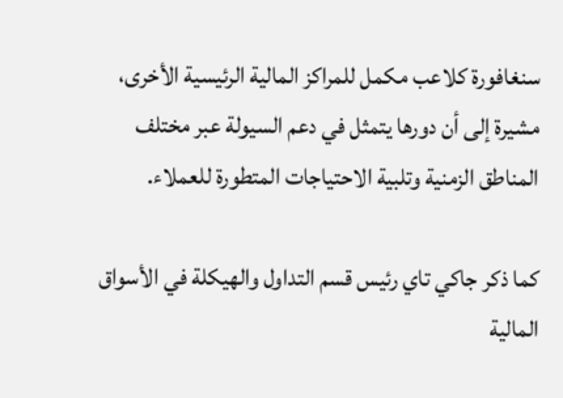سنغافورة كلاعب مكمل للمراكز المالية الرئيسية الأخرى، مشيرة إلى أن دورها يتمثل في دعم السيولة عبر مختلف المناطق الزمنية وتلبية الاحتياجات المتطورة للعملاء.

كما ذكر جاكي تاي رئيس قسم التداول والهيكلة في الأسواق المالية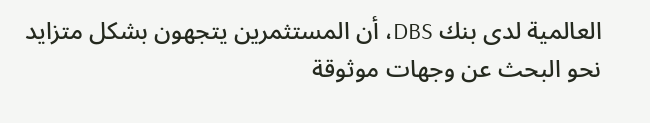العالمية لدى بنك DBS، أن المستثمرين يتجهون بشكل متزايد نحو البحث عن وجهات موثوقة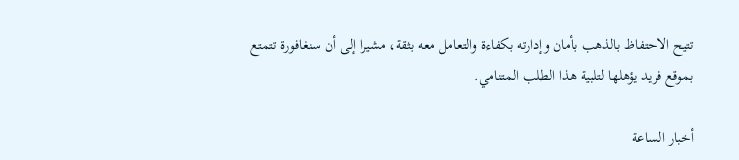تتيح الاحتفاظ بالذهب بأمان وإدارته بكفاءة والتعامل معه بثقة، مشيرا إلى أن سنغافورة تتمتع بموقع فريد يؤهلها لتلبية هذا الطلب المتنامي.

أخبار الساعة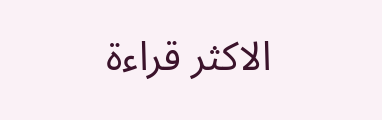الاكثر قراءة